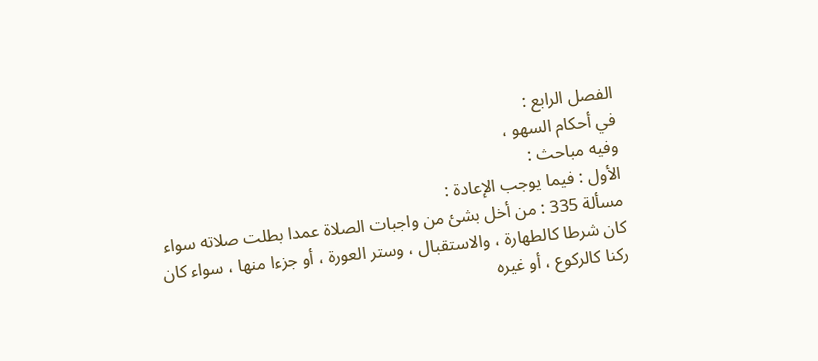الفصل الرابع :
في أحكام السهو ،
وفيه مباحث :
الأول : فيما يوجب الإعادة :
مسألة 335 : من أخل بشئ من واجبات الصلاة عمدا بطلت صلاته سواء
كان شرطا كالطهارة ، والاستقبال ، وستر العورة ، أو جزءا منها ، سواء كان
ركنا كالركوع ، أو غيره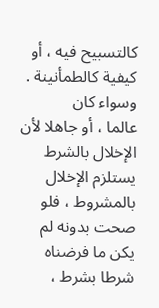كالتسبيح فيه ، أو كيفية كالطمأنينة . وسواء كان
عالما ، أو جاهلا لأن الإخلال بالشرط يستلزم الإخلال بالمشروط ، فلو
صحت بدونه لم يكن ما فرضناه شرطا بشرط ،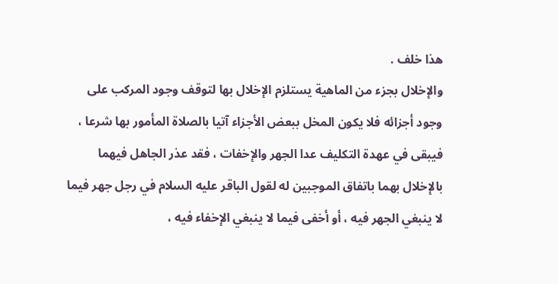هذا خلف .
والإخلال بجزء من الماهية يستلزم الإخلال بها لتوقف وجود المركب على
وجود أجزائه فلا يكون المخل ببعض الأجزاء آتيا بالصلاة المأمور بها شرعا ،
فيبقى في عهدة التكليف عدا الجهر والإخفات ، فقد عذر الجاهل فيهما
بالإخلال بهما باتفاق الموجبين له لقول الباقر عليه السلام في رجل جهر فيما
لا ينبغي الجهر فيه ، أو أخفى فيما لا ينبغي الإخفاء فيه ،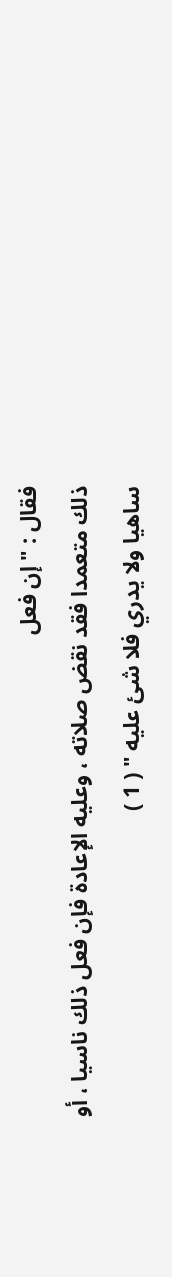فقال : " إن فعل
ذلك متعمدا فقد نقض صلاته ، وعليه الإعادة فإن فعل ذلك ناسيا ، أو
ساهيا ولا يدري فلا شئ عليه " ( 1 )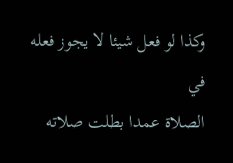وكذا لو فعل شيئا لا يجوز فعله في
الصلاة عمدا بطلت صلاته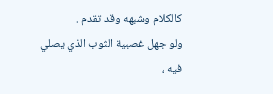كالكلام وشبهه وقد تقدم .
ولو جهل غصبية الثوب الذي يصلي فيه ،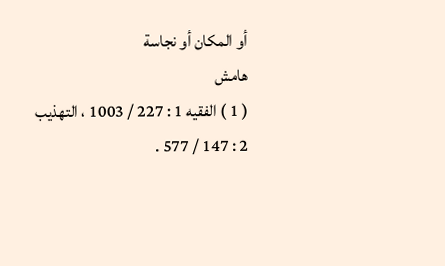أو المكان أو نجاسة
هامش
( 1 ) الفقيه 1 : 227 / 1003 ، التهذيب 2 : 147 / 577 .